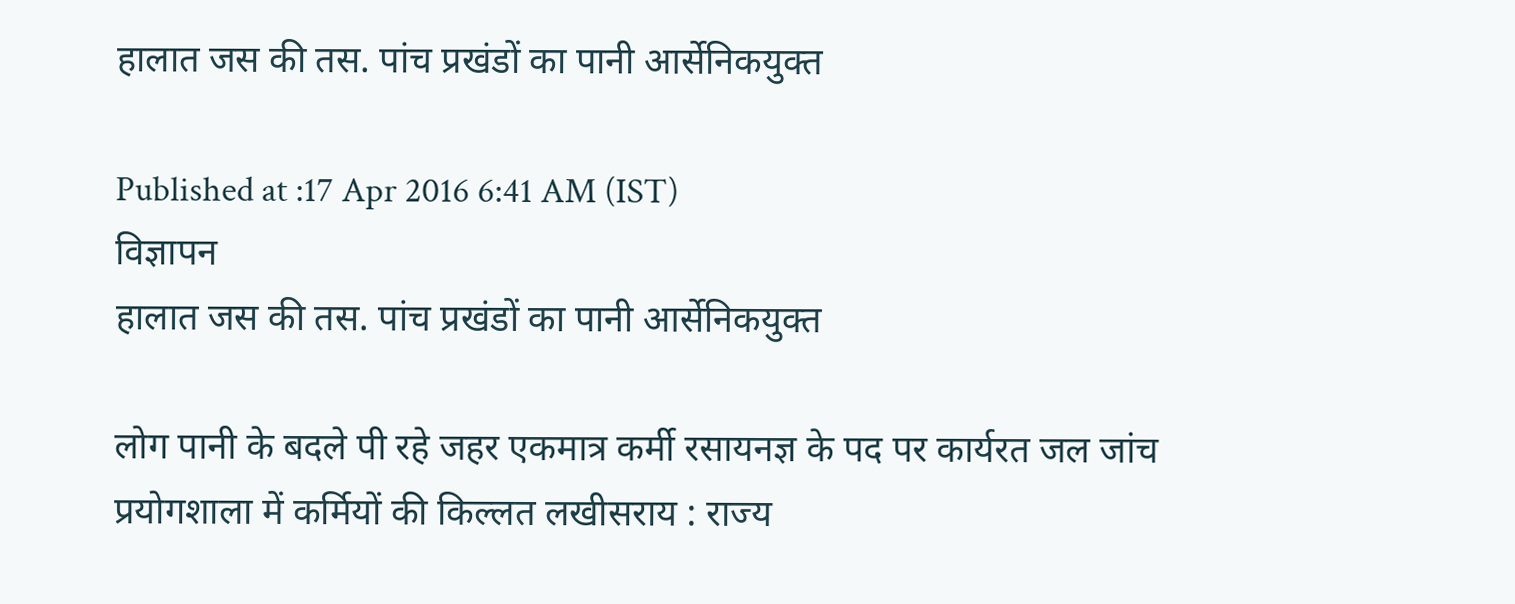हालात जस की तस. पांच प्रखंडों का पानी आर्सेनिकयुक्त

Published at :17 Apr 2016 6:41 AM (IST)
विज्ञापन
हालात जस की तस. पांच प्रखंडों का पानी आर्सेनिकयुक्त

लोग पानी के बदले पी रहे जहर एकमात्र कर्मी रसायनज्ञ के पद पर कार्यरत जल जांच प्रयोगशाला में कर्मियों की किल्लत लखीसराय : राज्य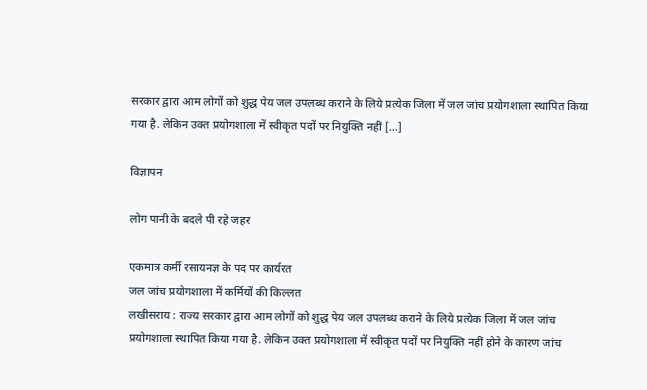सरकार द्वारा आम लोगों को शुद्ध पेय जल उपलब्ध कराने के लिये प्रत्येक जिला में जल जांच प्रयोगशाला स्थापित किया गया है. लेकिन उक्त प्रयोगशाला में स्वीकृत पदों पर नियुक्ति नहीं […]

विज्ञापन

लोग पानी के बदले पी रहे जहर

एकमात्र कर्मी रसायनज्ञ के पद पर कार्यरत
जल जांच प्रयोगशाला में कर्मियों की किल्लत
लखीसराय : राज्य सरकार द्वारा आम लोगों को शुद्ध पेय जल उपलब्ध कराने के लिये प्रत्येक जिला में जल जांच प्रयोगशाला स्थापित किया गया है. लेकिन उक्त प्रयोगशाला में स्वीकृत पदों पर नियुक्ति नहीं होने के कारण जांच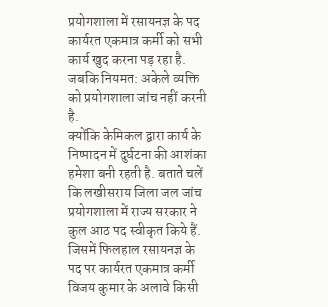प्रयोगशाला में रसायनज्ञ के पद कार्यरत एकमात्र कर्मी को सभी कार्य खुद करना पड़ रहा है. जबकि नियमत: अकेले व्यक्ति को प्रयोगशाला जांच नहीं करनी है.
क्योंकि केमिकल द्वारा कार्य के निष्पादन में दुर्घटना की आशंका हमेशा बनी रहती है. बताते चलें कि लखीसराय जिला जल जांच प्रयोगशाला में राज्य सरकार ने कुल आठ पद स्वीकृत किये हैं. जिसमें फिलहाल रसायनज्ञ के पद पर कार्यरत एकमात्र कर्मी विजय कुमार के अलावे किसी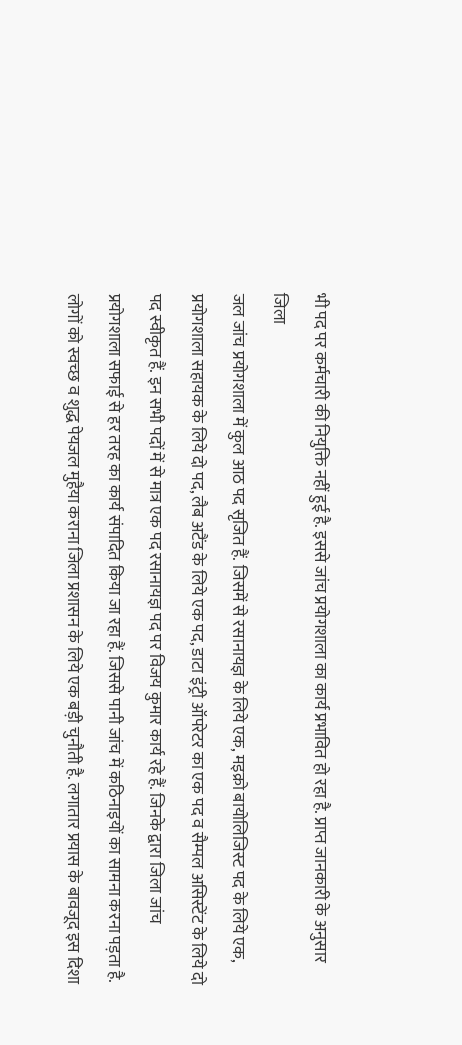भी पद पर कर्मचारी की नियुक्ति नहीं हुई है. इससे जांच प्रयोगशाला का कार्य प्रभावित हो रहा है. प्राप्त जानकारी के अनुसार जिला
जल जांच प्रयोगशाला में कुल आठ पद सृजित हैं. जिसमें से रसानायज्ञ के लिये एक, मइक्रो बायोलिजिस्ट पद के लिये एक, प्रयोगशाला सहायक के लिये दो पद, लैब अटैंड के लिये एक पद, डाटा इंट्री ऑपरेटर का एक पद व सैम्पल असिस्टेंट के लिये दो पद स्वीकृत हैं. इन सभी पदों में से मात्र एक पद रसानायज्ञ पद पर विजय कुमार कार्य रहे हैं. जिनके द्वारा जिला जांच प्रयोगशाला सफाई से हर तरह का कार्य संपादित किया जा रहा हैं. जिससे पानी जांच में कठिनाइयों का सामना करना पड़ता है.
लोगों को स्वच्छ व शुद्ध पेयजल मुहैया कराना जिला प्रशासन के लिये एक बड़ी चुनौती है. लगातार प्रयास के बावजूद इस दिशा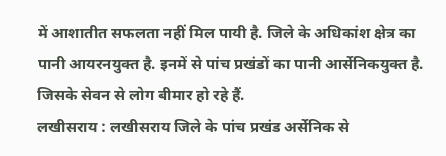में आशातीत सफलता नहीं मिल पायी है. जिले के अधिकांश क्षेत्र का पानी आयरनयुक्त है. इनमें से पांच प्रखंडों का पानी आर्सेनिकयुक्त है. जिसके सेवन से लोग बीमार हो रहे हैं.
लखीसराय : लखीसराय जिले के पांच प्रखंड अर्सेनिक से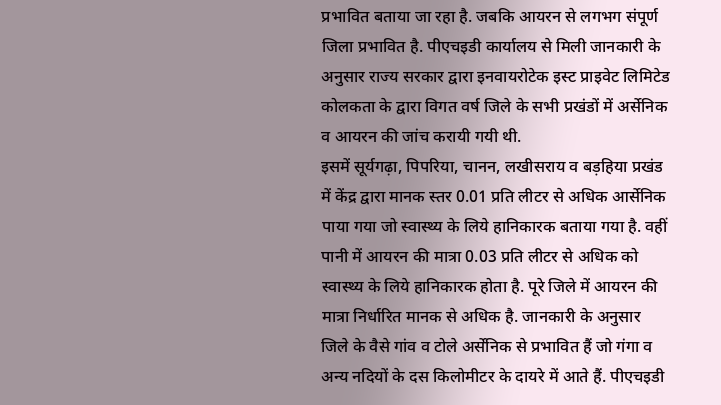प्रभावित बताया जा रहा है. जबकि आयरन से लगभग संपूर्ण जिला प्रभावित है. पीएचइडी कार्यालय से मिली जानकारी के अनुसार राज्य सरकार द्वारा इनवायरोटेक इस्ट प्राइवेट लिमिटेड कोलकता के द्वारा विगत वर्ष जिले के सभी प्रखंडों में अर्सेनिक व आयरन की जांच करायी गयी थी.
इसमें सूर्यगढ़ा, पिपरिया, चानन, लखीसराय व बड़हिया प्रखंड में केंद्र द्वारा मानक स्तर 0.01 प्रति लीटर से अधिक आर्सेनिक पाया गया जो स्वास्थ्य के लिये हानिकारक बताया गया है. वहीं पानी में आयरन की मात्रा 0.03 प्रति लीटर से अधिक को स्वास्थ्य के लिये हानिकारक होता है. पूरे जिले में आयरन की मात्रा निर्धारित मानक से अधिक है. जानकारी के अनुसार जिले के वैसे गांव व टोले अर्सेनिक से प्रभावित हैं जो गंगा व अन्य नदियों के दस किलोमीटर के दायरे में आते हैं. पीएचइडी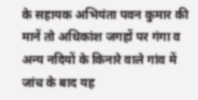के सहायक अभियंता पवन कुमार की मानें तो अधिकांश जगहों पर गंगा व अन्य नदियों के किनारे वाले गांव में जांच के बाद यह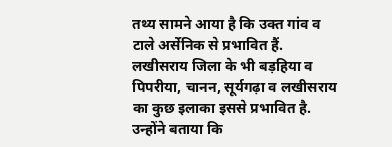तथ्य सामने आया है कि उक्त गांव व टाले अर्सेनिक से प्रभावित हैं.
लखीसराय जिला के भी बड़हिया व पिपरीया, चानन, सूर्यगढ़ा व लखीसराय का कुछ इलाका इससे प्रभावित है. उन्होंने बताया कि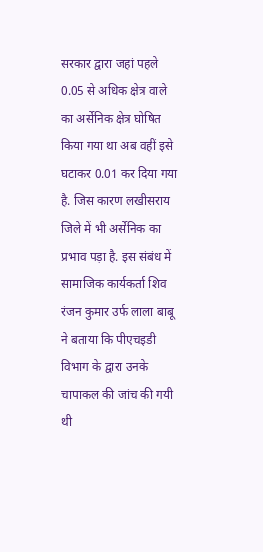सरकार द्वारा जहां पहले 0.05 से अधिक क्षेत्र वाले का अर्सेनिक क्षेत्र घोषित किया गया था अब वहीं इसे घटाकर 0.01 कर दिया गया है. जिस कारण लखीसराय जिले में भी अर्सेनिक का प्रभाव पड़ा है. इस संबंध में सामाजिक कार्यकर्ता शिव रंजन कुमार उर्फ लाला बाबू ने बताया कि पीएचइडी विभाग के द्वारा उनके चापाकल की जांच की गयी थी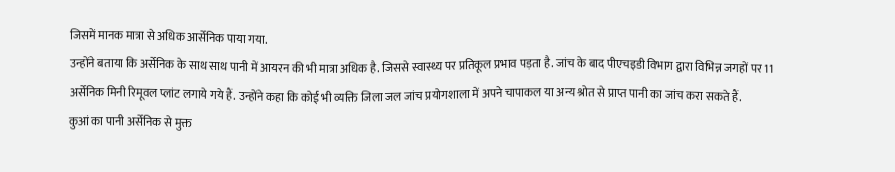जिसमें मानक मात्रा से अधिक आर्सेनिक पाया गया.
उन्होंने बताया कि अर्सेनिक के साथ साथ पानी में आयरन की भी मात्रा अधिक है. जिससे स्वास्थ्य पर प्रतिकूल प्रभाव पड़ता है. जांच के बाद पीएचइडी विभाग द्वारा विभिन्न जगहों पर 11 अर्सेनिक मिनी रिमूवल प्लांट लगाये गये हैं. उन्होंने कहा कि कोई भी व्यक्ति जिला जल जांच प्रयोगशाला में अपने चापाकल या अन्य श्रोत से प्राप्त पानी का जांच करा सकते हैं.
कुआं का पानी अर्सेनिक से मुक्त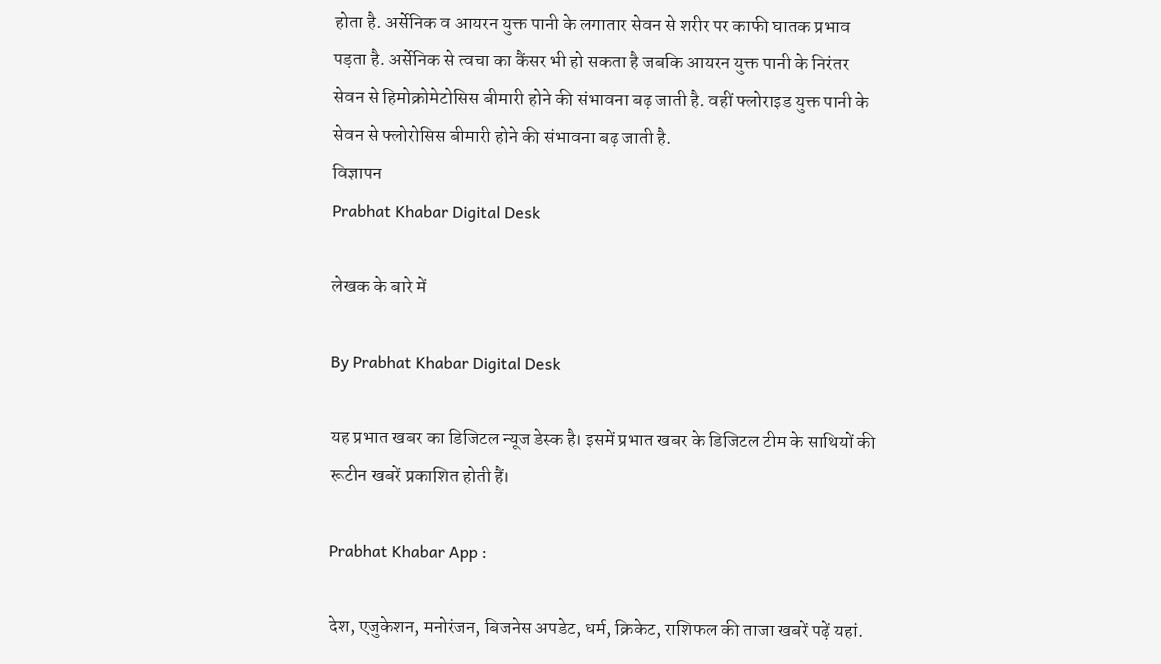होता है. अर्सेनिक व आयरन युक्त पानी के लगातार सेवन से शरीर पर काफी घातक प्रभाव पड़ता है. अर्सेनिक से त्वचा का कैंसर भी हो सकता है जबकि आयरन युक्त पानी के निरंतर सेवन से हिमोक्रोमेटोसिस बीमारी होने की संभावना बढ़ जाती है. वहीं फ्लोराइड युक्त पानी के सेवन से फ्लोरोसिस बीमारी होने की संभावना बढ़ जाती है.
विज्ञापन
Prabhat Khabar Digital Desk

लेखक के बारे में

By Prabhat Khabar Digital Desk

यह प्रभात खबर का डिजिटल न्यूज डेस्क है। इसमें प्रभात खबर के डिजिटल टीम के साथियों की रूटीन खबरें प्रकाशित होती हैं।

Prabhat Khabar App :

देश, एजुकेशन, मनोरंजन, बिजनेस अपडेट, धर्म, क्रिकेट, राशिफल की ताजा खबरें पढ़ें यहां.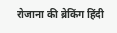रोजाना की ब्रेकिंग हिंदी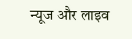न्यूज और लाइव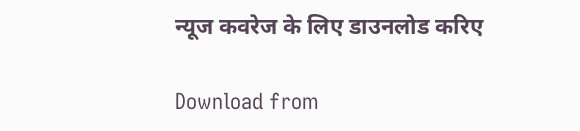न्यूज कवरेज के लिए डाउनलोड करिए

Download from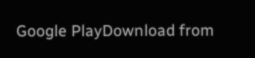Google PlayDownload from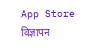App Store
विज्ञापन